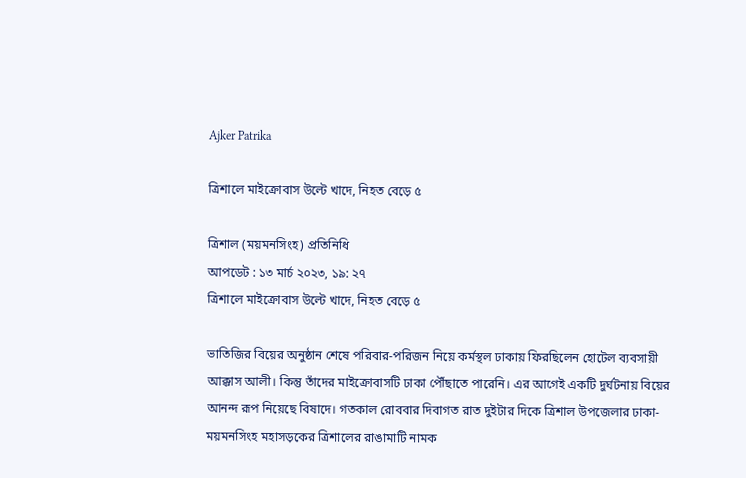Ajker Patrika

ত্রিশালে মাইক্রোবাস উল্টে খাদে, নিহত বেড়ে ৫

ত্রিশাল (ময়মনসিংহ) প্রতিনিধি
আপডেট : ১৩ মার্চ ২০২৩, ১৯: ২৭
ত্রিশালে মাইক্রোবাস উল্টে খাদে, নিহত বেড়ে ৫

ভাতিজির বিয়ের অনুষ্ঠান শেষে পরিবার-পরিজন নিয়ে কর্মস্থল ঢাকায় ফিরছিলেন হোটেল ব্যবসায়ী আক্কাস আলী। কিন্তু তাঁদের মাইক্রোবাসটি ঢাকা পৌঁছাতে পারেনি। এর আগেই একটি দুর্ঘটনায় বিয়ের আনন্দ রূপ নিয়েছে বিষাদে। গতকাল রোববার দিবাগত রাত দুইটার দিকে ত্রিশাল উপজেলার ঢাকা-ময়মনসিংহ মহাসড়কের ত্রিশালের রাঙামাটি নামক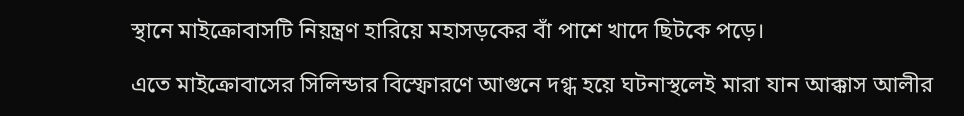স্থানে মাইক্রোবাসটি নিয়ন্ত্রণ হারিয়ে মহাসড়কের বাঁ পাশে খাদে ছিটকে পড়ে।

এতে মাইক্রোবাসের সিলিন্ডার বিস্ফোরণে আগুনে দগ্ধ হয়ে ঘটনাস্থলেই মারা যান আক্কাস আলীর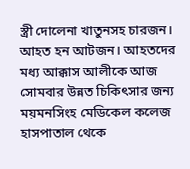স্ত্রী দোলেনা খাতুনসহ চারজন। আহত হন আটজন। আহতদের মধ্য আক্কাস আলীকে আজ সোমবার উন্নত চিকিৎসার জন্য ময়মনসিংহ মেডিকেল কলেজ হাসপাতাল থেকে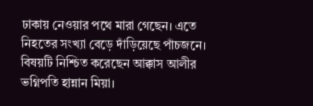ঢাকায় নেওয়ার পথে মারা গেছেন। এতে নিহতের সংখ্যা বেড়ে দাঁড়িয়েছে পাঁচজনে। বিষয়টি নিশ্চিত করেছেন আক্কাস আলীর ভগ্নিপতি হান্নান মিয়া।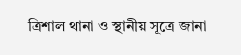ত্রিশাল থানা ও স্থানীয় সূত্রে জানা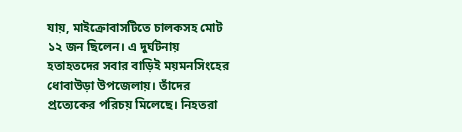যায়, মাইক্রোবাসটিতে চালকসহ মোট ১২ জন ছিলেন। এ দুর্ঘটনায় হতাহতদের সবার বাড়িই ময়মনসিংহের ধোবাউড়া উপজেলায়। তাঁদের প্রত্যেকের পরিচয় মিলেছে। নিহতরা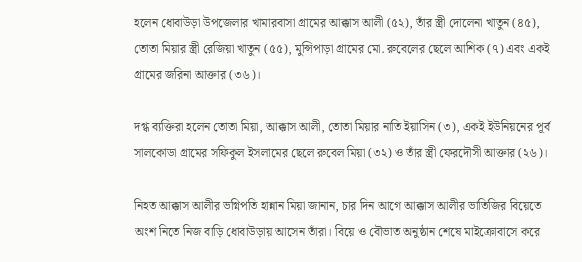হলেন ধোবাউড়া উপজেলার খামারবাসা গ্রামের আক্কাস আলী (৫২), তাঁর স্ত্রী দোলেনা খাতুন (৪৫), তোতা মিয়ার স্ত্রী রেজিয়া খাতুন (৫৫), মুন্সিপাড়া গ্রামের মো. রুবেলের ছেলে আশিক (৭) এবং একই গ্রামের জরিনা আক্তার (৩৬)।

দগ্ধ ব্যক্তিরা হলেন তোতা মিয়া, আক্কাস আলী, তোতা মিয়ার নাতি ইয়াসিন (৩), একই ইউনিয়নের পূর্ব সালকোডা গ্রামের সফিকুল ইসলামের ছেলে রুবেল মিয়া (৩২) ও তাঁর স্ত্রী ফেরদৌসী আক্তার (২৬)।

নিহত আক্কাস আলীর ভগ্নিপতি হান্নান মিয়া জানান, চার দিন আগে আক্কাস আলীর ভাতিজির বিয়েতে অংশ নিতে নিজ বাড়ি ধোবাউড়ায় আসেন তাঁরা। বিয়ে ও বৌভাত অনুষ্ঠান শেষে মাইক্রোবাসে করে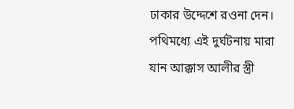ঢাকার উদ্দেশে রওনা দেন। পথিমধ্যে এই দুর্ঘটনায় মারা যান আক্কাস আলীর স্ত্রী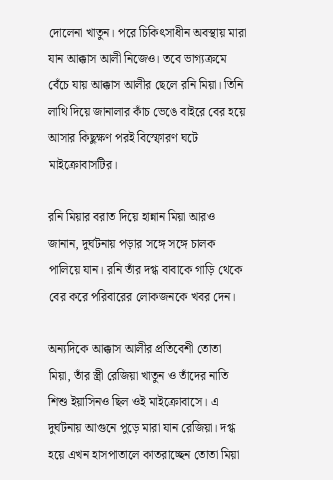দোলেনা খাতুন। পরে চিকিৎসাধীন অবস্থায় মারা যান আক্কাস আলী নিজেও। তবে ভাগ্যক্রমে বেঁচে যায় আক্কাস আলীর ছেলে রনি মিয়া। তিনি লাথি দিয়ে জানালার কাঁচ ভেঙে বাইরে বের হয়ে আসার কিছুক্ষণ পরই বিস্ফোরণ ঘটে মাইক্রোবাসটির।

রনি মিয়ার বরাত দিয়ে হান্নান মিয়া আরও জানান, দুর্ঘটনায় পড়ার সঙ্গে সঙ্গে চালক পালিয়ে যান। রনি তাঁর দগ্ধ বাবাকে গাড়ি থেকে বের করে পরিবারের লোকজনকে খবর দেন।

অন্যদিকে আক্কাস আলীর প্রতিবেশী তোতা মিয়া, তাঁর স্ত্রী রেজিয়া খাতুন ও তাঁদের নাতি শিশু ইয়াসিনও ছিল ওই মাইক্রোবাসে। এ দুর্ঘটনায় আগুনে পুড়ে মারা যান রেজিয়া। দগ্ধ হয়ে এখন হাসপাতালে কাতরাচ্ছেন তোতা মিয়া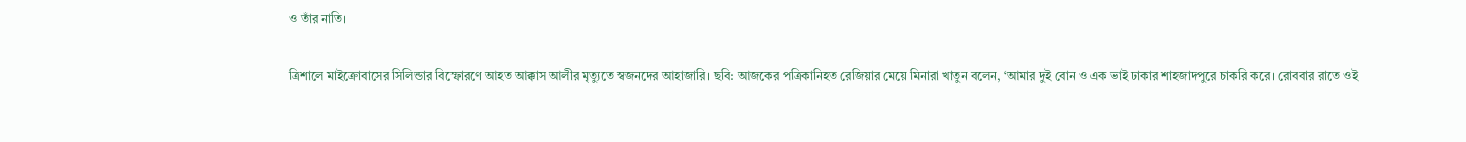ও তাঁর নাতি।

ত্রিশালে মাইক্রোবাসের সিলিন্ডার বিস্ফোরণে আহত আক্কাস আলীর মৃত্যুতে স্বজনদের আহাজারি। ছবি: আজকের পত্রিকানিহত রেজিয়ার মেয়ে মিনারা খাতুন বলেন, ‘আমার দুই বোন ও এক ভাই ঢাকার শাহজাদপুরে চাকরি করে। রোববার রাতে ওই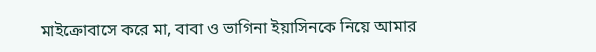মাইক্রোবাসে করে মা, বাবা ও ভাগিনা ইয়াসিনকে নিয়ে আমার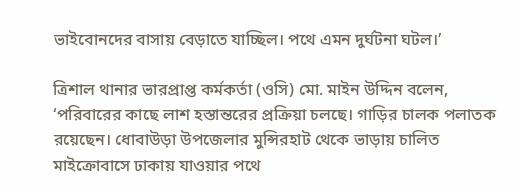ভাইবোনদের বাসায় বেড়াতে যাচ্ছিল। পথে এমন দুর্ঘটনা ঘটল।’

ত্রিশাল থানার ভারপ্রাপ্ত কর্মকর্তা (ওসি) মো. মাইন উদ্দিন বলেন, ‘পরিবারের কাছে লাশ হস্তান্তরের প্রক্রিয়া চলছে। গাড়ির চালক পলাতক রয়েছেন। ধোবাউড়া উপজেলার মুন্সিরহাট থেকে ভাড়ায় চালিত মাইক্রোবাসে ঢাকায় যাওয়ার পথে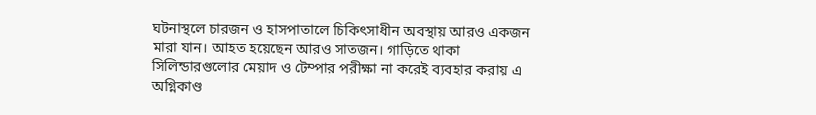ঘটনাস্থলে চারজন ও হাসপাতালে চিকিৎসাধীন অবস্থায় আরও একজন মারা যান। আহত হয়েছেন আরও সাতজন। গাড়িতে থাকা সিলিন্ডারগুলোর মেয়াদ ও টেম্পার পরীক্ষা না করেই ব্যবহার করায় এ অগ্নিকাণ্ড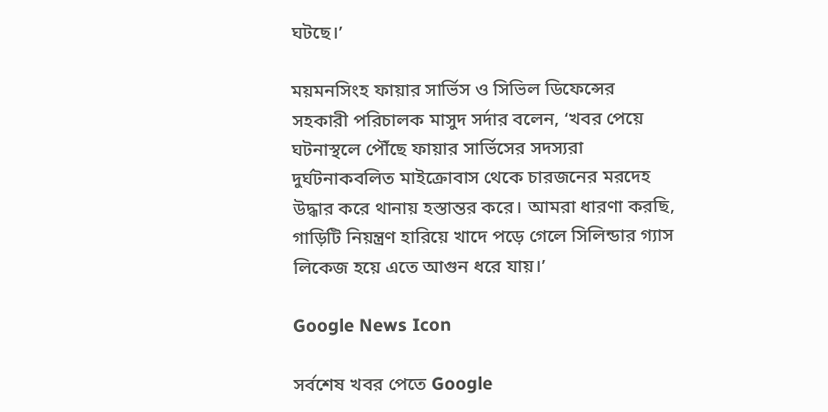ঘটছে।’

ময়মনসিংহ ফায়ার সার্ভিস ও সিভিল ডিফেন্সের সহকারী পরিচালক মাসুদ সর্দার বলেন, ‘খবর পেয়ে ঘটনাস্থলে পৌঁছে ফায়ার সার্ভিসের সদস্যরা দুর্ঘটনাকবলিত মাইক্রোবাস থেকে চারজনের মরদেহ উদ্ধার করে থানায় হস্তান্তর করে। আমরা ধারণা করছি, গাড়িটি নিয়ন্ত্রণ হারিয়ে খাদে পড়ে গেলে সিলিন্ডার গ্যাস লিকেজ হয়ে এতে আগুন ধরে যায়।’

Google News Icon

সর্বশেষ খবর পেতে Google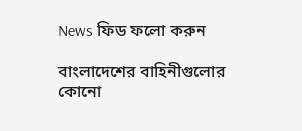News ফিড ফলো করুন

বাংলাদেশের বাহিনীগুলোর কোনো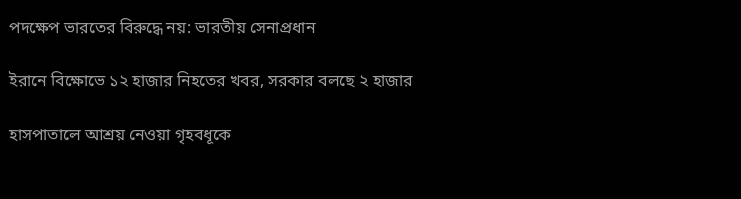পদক্ষেপ ভারতের বিরুদ্ধে নয়: ভারতীয় সেনাপ্রধান

ইরানে বিক্ষোভে ১২ হাজার নিহতের খবর, সরকার বলছে ২ হাজার

হাসপাতালে আশ্রয় নেওয়া গৃহবধূকে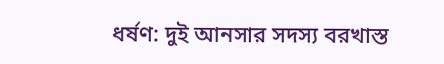ধর্ষণ: দুই আনসার সদস্য বরখাস্ত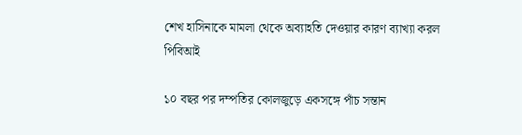শেখ হাসিনাকে মামলা থেকে অব্যাহতি দেওয়ার কারণ ব্যাখ্যা করল পিবিআই

১০ বছর পর দম্পতির কোলজুড়ে একসঙ্গে পাঁচ সন্তান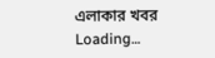এলাকার খবর
Loading...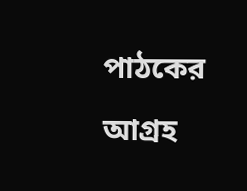পাঠকের আগ্রহ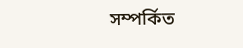সম্পর্কিত